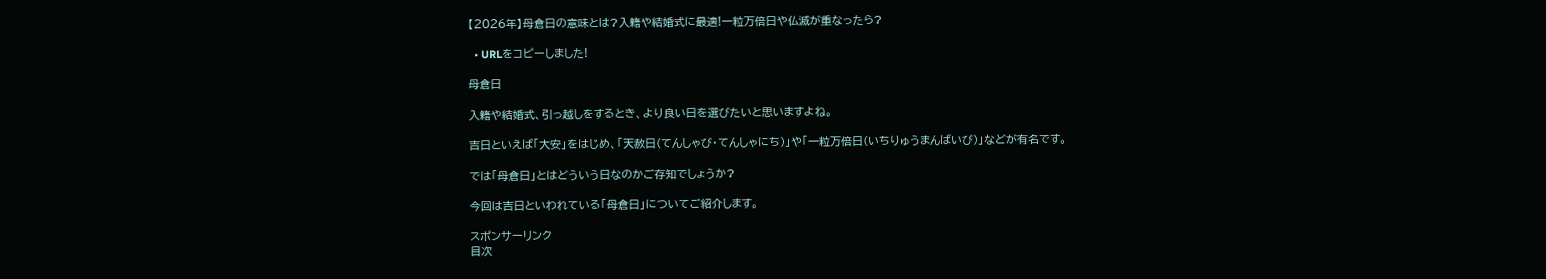【2026年】母倉日の意味とは?入籍や結婚式に最適!一粒万倍日や仏滅が重なったら?

  • URLをコピーしました!

母倉日

入籍や結婚式、引っ越しをするとき、より良い日を選びたいと思いますよね。

吉日といえば「大安」をはじめ、「天赦日(てんしゃび・てんしゃにち)」や「一粒万倍日(いちりゅうまんばいび)」などが有名です。

では「母倉日」とはどういう日なのかご存知でしょうか?

今回は吉日といわれている「母倉日」についてご紹介します。

スポンサーリンク
目次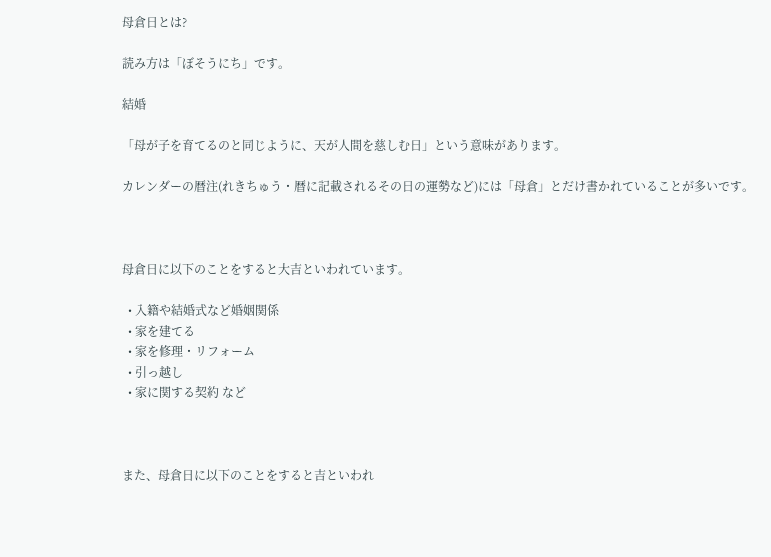母倉日とは?

読み方は「ぼそうにち」です。

結婚

「母が子を育てるのと同じように、天が人間を慈しむ日」という意味があります。

カレンダーの暦注(れきちゅう・暦に記載されるその日の運勢など)には「母倉」とだけ書かれていることが多いです。



母倉日に以下のことをすると大吉といわれています。

  • 入籍や結婚式など婚姻関係
  • 家を建てる
  • 家を修理・リフォーム
  • 引っ越し
  • 家に関する契約 など



また、母倉日に以下のことをすると吉といわれ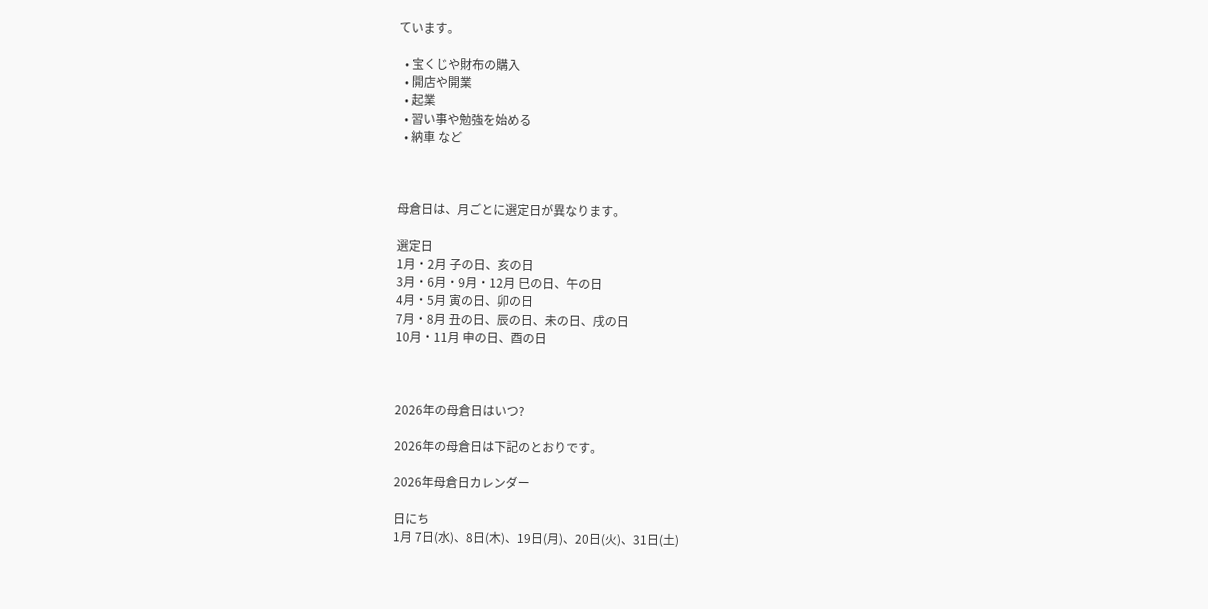ています。

  • 宝くじや財布の購入
  • 開店や開業
  • 起業
  • 習い事や勉強を始める
  • 納車 など



母倉日は、月ごとに選定日が異なります。

選定日
1月・2月 子の日、亥の日
3月・6月・9月・12月 巳の日、午の日
4月・5月 寅の日、卯の日
7月・8月 丑の日、辰の日、未の日、戌の日
10月・11月 申の日、酉の日



2026年の母倉日はいつ?

2026年の母倉日は下記のとおりです。

2026年母倉日カレンダー

日にち
1月 7日(水)、8日(木)、19日(月)、20日(火)、31日(土)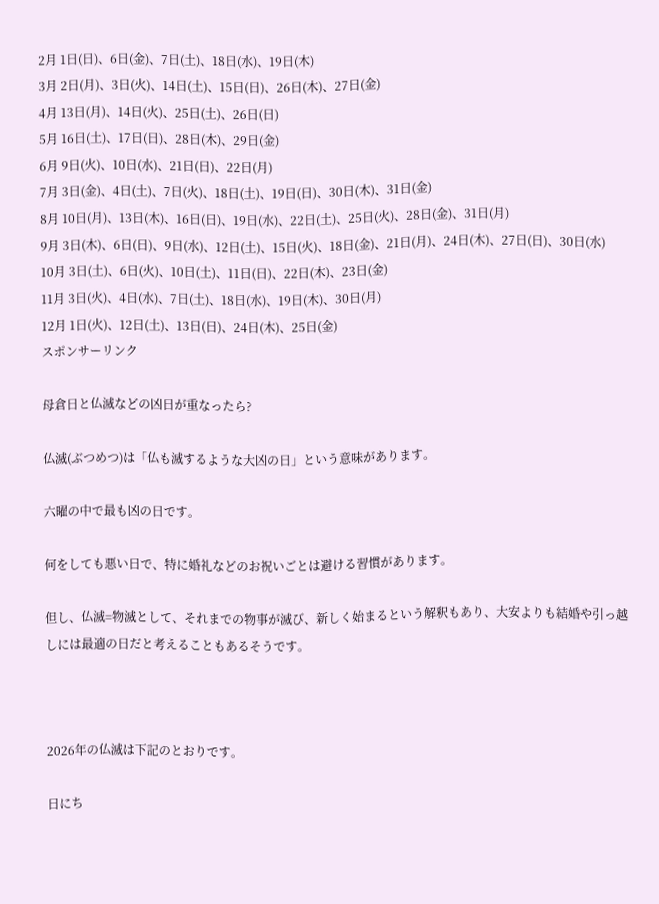2月 1日(日)、6日(金)、7日(土)、18日(水)、19日(木)
3月 2日(月)、3日(火)、14日(土)、15日(日)、26日(木)、27日(金)
4月 13日(月)、14日(火)、25日(土)、26日(日)
5月 16日(土)、17日(日)、28日(木)、29日(金)
6月 9日(火)、10日(水)、21日(日)、22日(月)
7月 3日(金)、4日(土)、7日(火)、18日(土)、19日(日)、30日(木)、31日(金)
8月 10日(月)、13日(木)、16日(日)、19日(水)、22日(土)、25日(火)、28日(金)、31日(月)
9月 3日(木)、6日(日)、9日(水)、12日(土)、15日(火)、18日(金)、21日(月)、24日(木)、27日(日)、30日(水)
10月 3日(土)、6日(火)、10日(土)、11日(日)、22日(木)、23日(金)
11月 3日(火)、4日(水)、7日(土)、18日(水)、19日(木)、30日(月)
12月 1日(火)、12日(土)、13日(日)、24日(木)、25日(金)
スポンサーリンク

母倉日と仏滅などの凶日が重なったら?

仏滅(ぶつめつ)は「仏も滅するような大凶の日」という意味があります。

六曜の中で最も凶の日です。

何をしても悪い日で、特に婚礼などのお祝いごとは避ける習慣があります。

但し、仏滅=物滅として、それまでの物事が滅び、新しく始まるという解釈もあり、大安よりも結婚や引っ越しには最適の日だと考えることもあるそうです。



2026年の仏滅は下記のとおりです。

日にち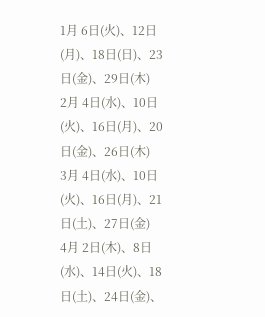1月 6日(火)、12日(月)、18日(日)、23日(金)、29日(木)
2月 4日(水)、10日(火)、16日(月)、20日(金)、26日(木)
3月 4日(水)、10日(火)、16日(月)、21日(土)、27日(金)
4月 2日(木)、8日(水)、14日(火)、18日(土)、24日(金)、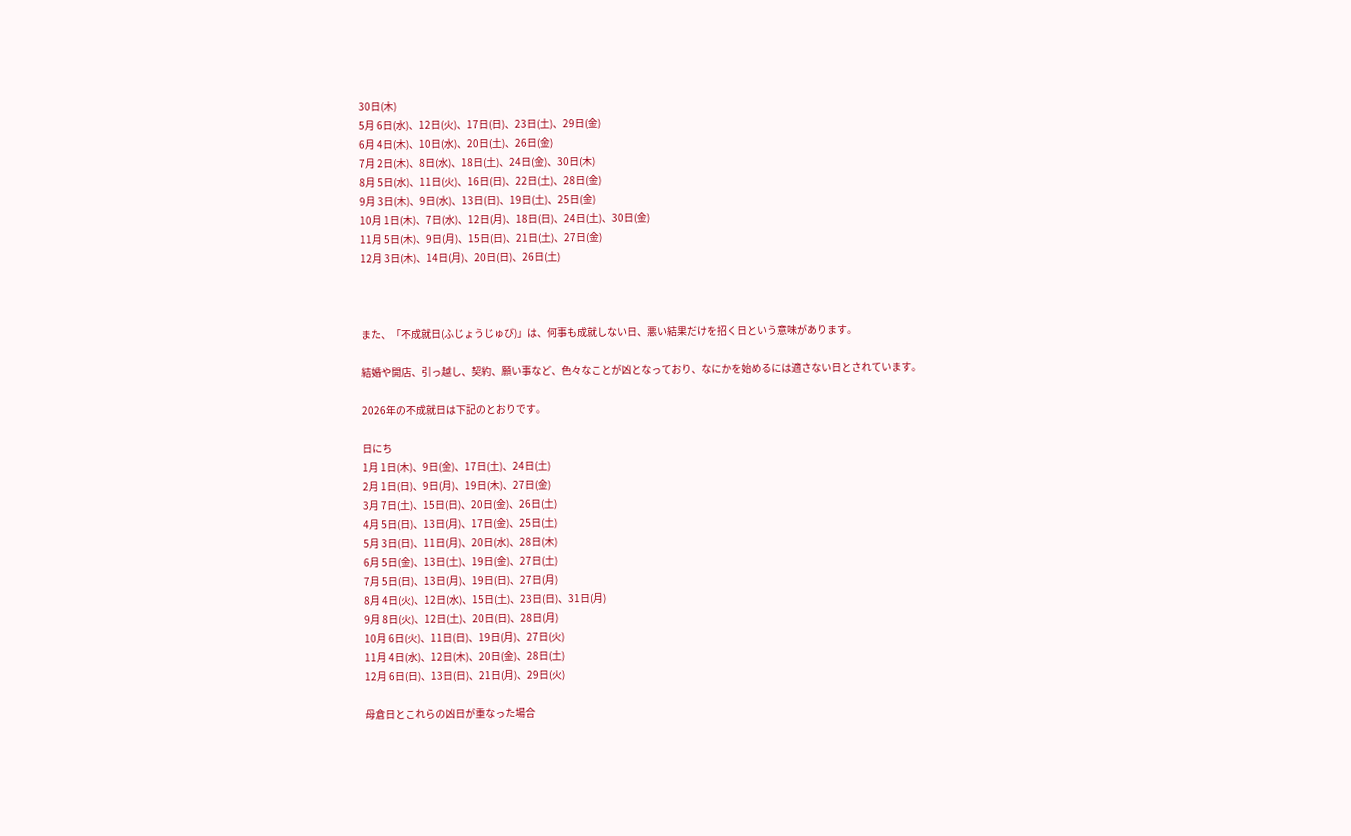30日(木)
5月 6日(水)、12日(火)、17日(日)、23日(土)、29日(金)
6月 4日(木)、10日(水)、20日(土)、26日(金)
7月 2日(木)、8日(水)、18日(土)、24日(金)、30日(木)
8月 5日(水)、11日(火)、16日(日)、22日(土)、28日(金)
9月 3日(木)、9日(水)、13日(日)、19日(土)、25日(金)
10月 1日(木)、7日(水)、12日(月)、18日(日)、24日(土)、30日(金)
11月 5日(木)、9日(月)、15日(日)、21日(土)、27日(金)
12月 3日(木)、14日(月)、20日(日)、26日(土)



また、「不成就日(ふじょうじゅび)」は、何事も成就しない日、悪い結果だけを招く日という意味があります。

結婚や開店、引っ越し、契約、願い事など、色々なことが凶となっており、なにかを始めるには適さない日とされています。

2026年の不成就日は下記のとおりです。

日にち
1月 1日(木)、9日(金)、17日(土)、24日(土)
2月 1日(日)、9日(月)、19日(木)、27日(金)
3月 7日(土)、15日(日)、20日(金)、26日(土)
4月 5日(日)、13日(月)、17日(金)、25日(土)
5月 3日(日)、11日(月)、20日(水)、28日(木)
6月 5日(金)、13日(土)、19日(金)、27日(土)
7月 5日(日)、13日(月)、19日(日)、27日(月)
8月 4日(火)、12日(水)、15日(土)、23日(日)、31日(月)
9月 8日(火)、12日(土)、20日(日)、28日(月)
10月 6日(火)、11日(日)、19日(月)、27日(火)
11月 4日(水)、12日(木)、20日(金)、28日(土)
12月 6日(日)、13日(日)、21日(月)、29日(火)

母倉日とこれらの凶日が重なった場合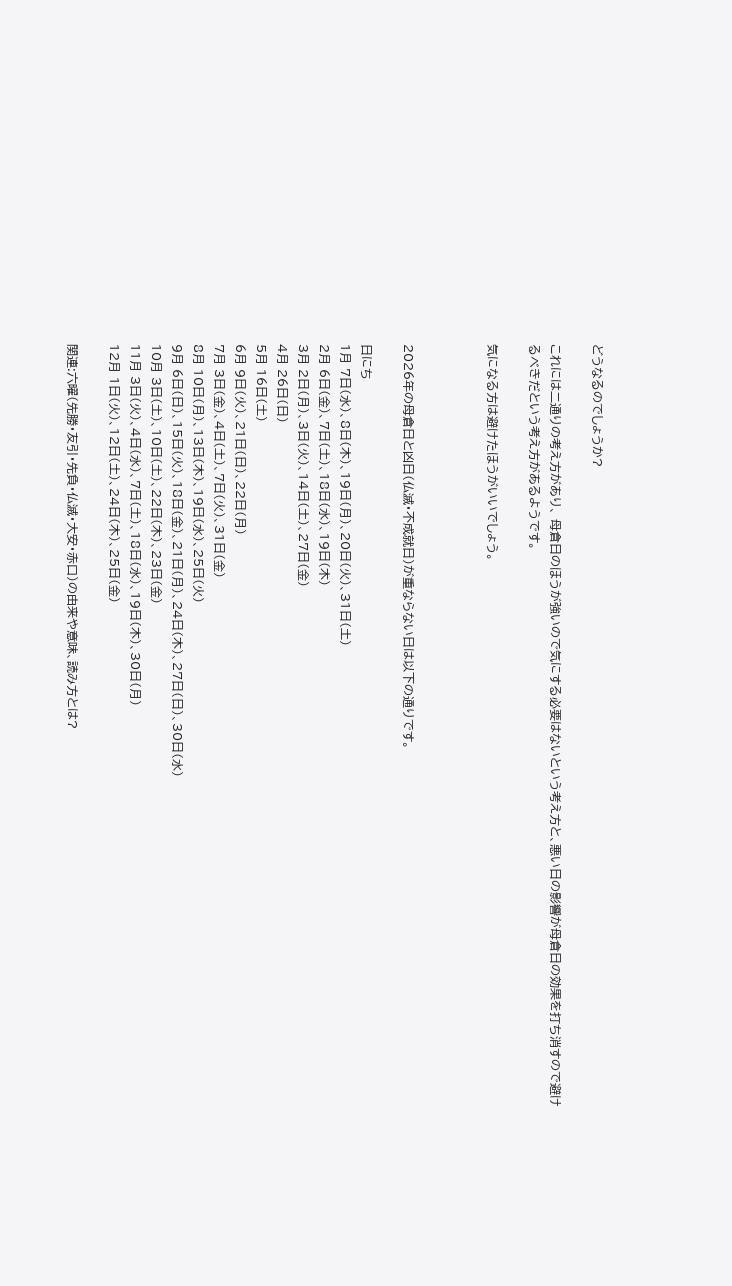どうなるのでしょうか?

これには二通りの考え方があり、 母倉日のほうが強いので気にする必要はないという考え方と、悪い日の影響が母倉日の効果を打ち消すので避けるべきだという考え方があるようです。

気になる方は避けたほうがいいでしょう。



2026年の母倉日と凶日(仏滅・不成就日)が重ならない日は以下の通りです。

日にち
1月 7日(水)、8日(木)、19日(月)、20日(火)、31日(土)
2月 6日(金)、7日(土)、18日(水)、19日(木)
3月 2日(月)、3日(火)、14日(土)、27日(金)
4月 26日(日)
5月 16日(土)
6月 9日(火)、21日(日)、22日(月)
7月 3日(金)、4日(土)、7日(火)、31日(金)
8月 10日(月)、13日(木)、19日(水)、25日(火)
9月 6日(日)、15日(火)、18日(金)、21日(月)、24日(木)、27日(日)、30日(水)
10月 3日(土)、10日(土)、22日(木)、23日(金)
11月 3日(火)、4日(水)、7日(土)、18日(水)、19日(木)、30日(月)
12月 1日(火)、12日(土)、24日(木)、25日(金)

関連:六曜(先勝・友引・先負・仏滅・大安・赤口)の由来や意味、読み方とは?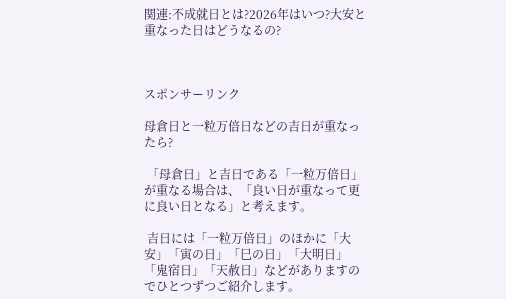関連:不成就日とは?2026年はいつ?大安と重なった日はどうなるの?



スポンサーリンク

母倉日と一粒万倍日などの吉日が重なったら?

 「母倉日」と吉日である「一粒万倍日」が重なる場合は、「良い日が重なって更に良い日となる」と考えます。

 吉日には「一粒万倍日」のほかに「大安」「寅の日」「巳の日」「大明日」「鬼宿日」「天赦日」などがありますのでひとつずつご紹介します。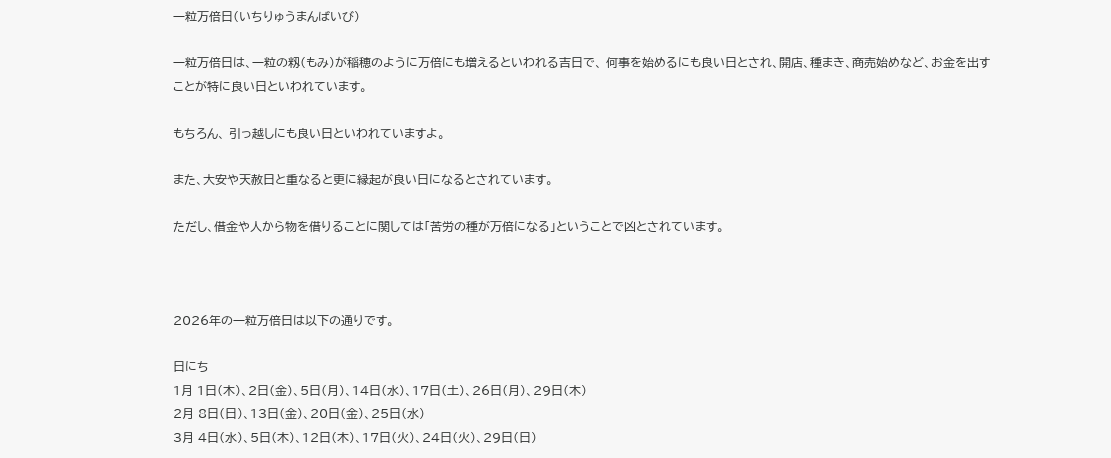一粒万倍日(いちりゅうまんばいび)

一粒万倍日は、一粒の籾(もみ)が稲穂のように万倍にも増えるといわれる吉日で、 何事を始めるにも良い日とされ、開店、種まき、商売始めなど、お金を出すことが特に良い日といわれています。

もちろん、 引っ越しにも良い日といわれていますよ。

また、大安や天赦日と重なると更に縁起が良い日になるとされています。

ただし、借金や人から物を借りることに関しては「苦労の種が万倍になる」ということで凶とされています。



2026年の一粒万倍日は以下の通りです。

日にち
1月 1日(木)、2日(金)、5日(月)、14日(水)、17日(土)、26日(月)、29日(木)
2月 8日(日)、13日(金)、20日(金)、25日(水)
3月 4日(水)、5日(木)、12日(木)、17日(火)、24日(火)、29日(日)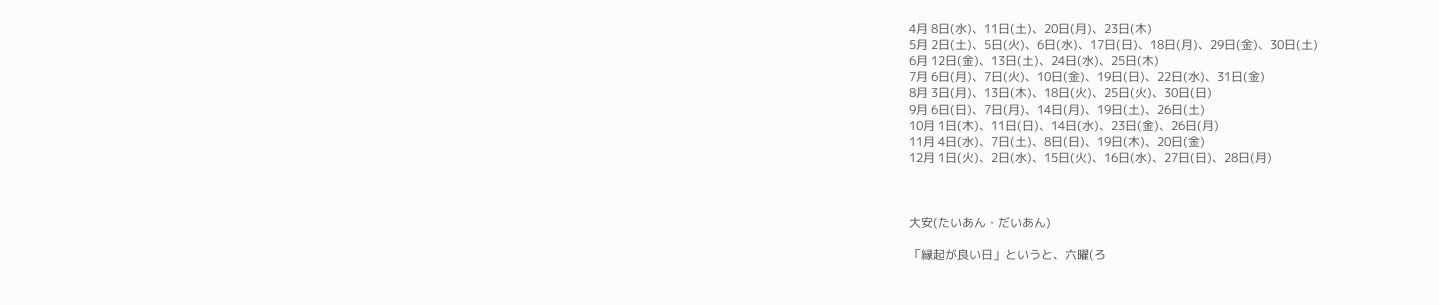4月 8日(水)、11日(土)、20日(月)、23日(木)
5月 2日(土)、5日(火)、6日(水)、17日(日)、18日(月)、29日(金)、30日(土)
6月 12日(金)、13日(土)、24日(水)、25日(木)
7月 6日(月)、7日(火)、10日(金)、19日(日)、22日(水)、31日(金)
8月 3日(月)、13日(木)、18日(火)、25日(火)、30日(日)
9月 6日(日)、7日(月)、14日(月)、19日(土)、26日(土)
10月 1日(木)、11日(日)、14日(水)、23日(金)、26日(月)
11月 4日(水)、7日(土)、8日(日)、19日(木)、20日(金)
12月 1日(火)、2日(水)、15日(火)、16日(水)、27日(日)、28日(月)



大安(たいあん・だいあん)

「縁起が良い日」というと、六曜(ろ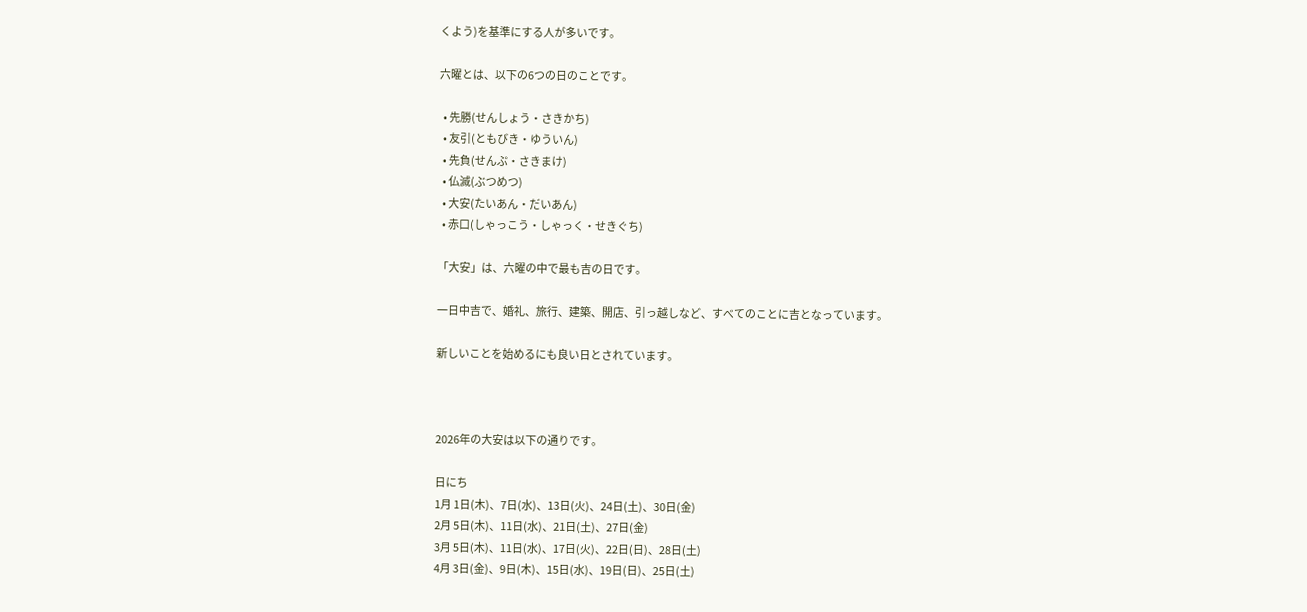くよう)を基準にする人が多いです。

六曜とは、以下の6つの日のことです。

  • 先勝(せんしょう・さきかち)
  • 友引(ともびき・ゆういん)
  • 先負(せんぷ・さきまけ)
  • 仏滅(ぶつめつ)
  • 大安(たいあん・だいあん)
  • 赤口(しゃっこう・しゃっく・せきぐち)

「大安」は、六曜の中で最も吉の日です。

一日中吉で、婚礼、旅行、建築、開店、引っ越しなど、すべてのことに吉となっています。

新しいことを始めるにも良い日とされています。



2026年の大安は以下の通りです。

日にち
1月 1日(木)、7日(水)、13日(火)、24日(土)、30日(金)
2月 5日(木)、11日(水)、21日(土)、27日(金)
3月 5日(木)、11日(水)、17日(火)、22日(日)、28日(土)
4月 3日(金)、9日(木)、15日(水)、19日(日)、25日(土)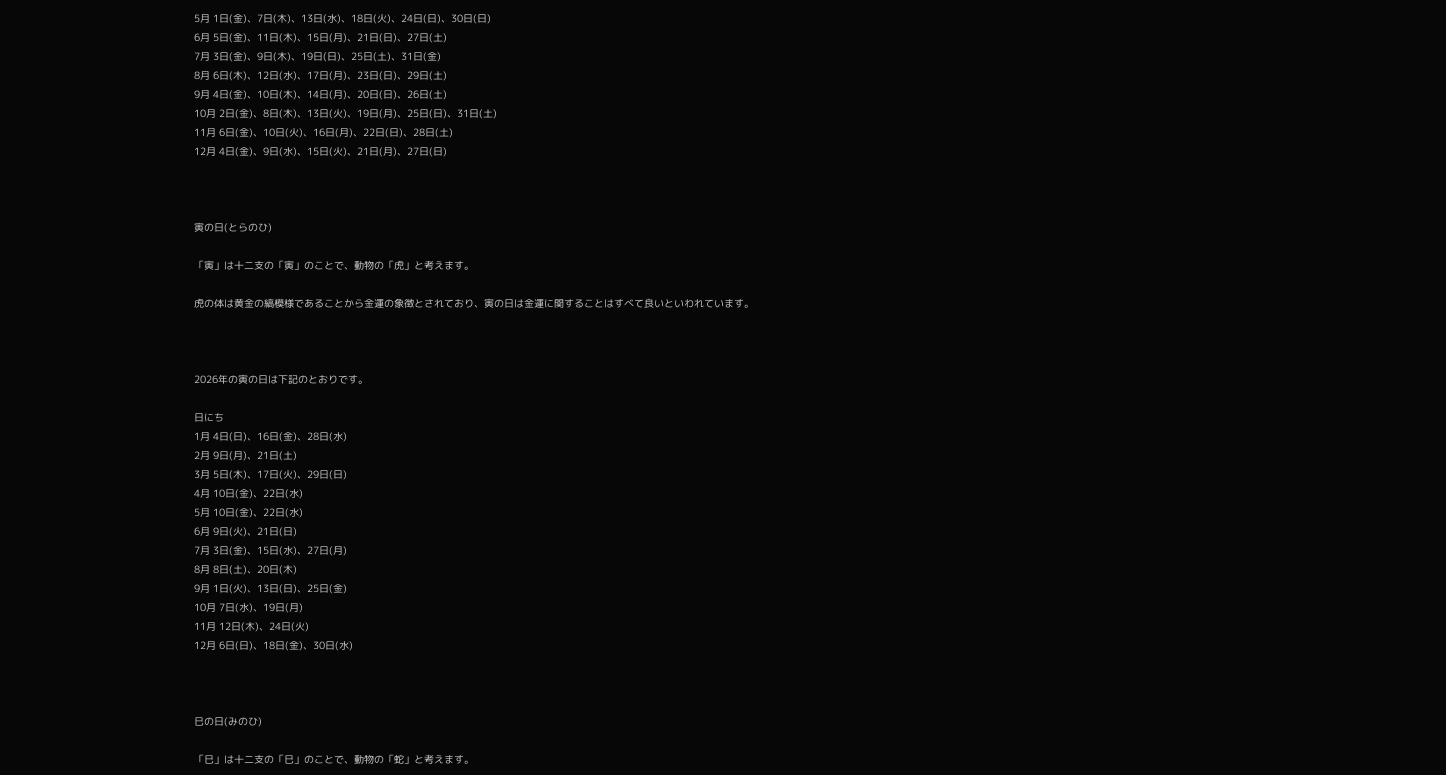5月 1日(金)、7日(木)、13日(水)、18日(火)、24日(日)、30日(日)
6月 5日(金)、11日(木)、15日(月)、21日(日)、27日(土)
7月 3日(金)、9日(木)、19日(日)、25日(土)、31日(金)
8月 6日(木)、12日(水)、17日(月)、23日(日)、29日(土)
9月 4日(金)、10日(木)、14日(月)、20日(日)、26日(土)
10月 2日(金)、8日(木)、13日(火)、19日(月)、25日(日)、31日(土)
11月 6日(金)、10日(火)、16日(月)、22日(日)、28日(土)
12月 4日(金)、9日(水)、15日(火)、21日(月)、27日(日)



寅の日(とらのひ)

「寅」は十二支の「寅」のことで、動物の「虎」と考えます。

虎の体は黄金の縞模様であることから金運の象徴とされており、寅の日は金運に関することはすべて良いといわれています。



2026年の寅の日は下記のとおりです。

日にち
1月 4日(日)、16日(金)、28日(水)
2月 9日(月)、21日(土)
3月 5日(木)、17日(火)、29日(日)
4月 10日(金)、22日(水)
5月 10日(金)、22日(水)
6月 9日(火)、21日(日)
7月 3日(金)、15日(水)、27日(月)
8月 8日(土)、20日(木)
9月 1日(火)、13日(日)、25日(金)
10月 7日(水)、19日(月)
11月 12日(木)、24日(火)
12月 6日(日)、18日(金)、30日(水)



巳の日(みのひ)

「巳」は十二支の「巳」のことで、動物の「蛇」と考えます。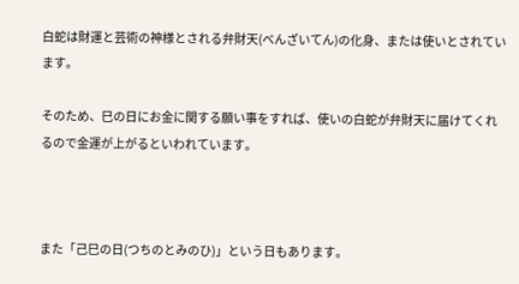白蛇は財運と芸術の神様とされる弁財天(べんざいてん)の化身、または使いとされています。

そのため、巳の日にお金に関する願い事をすれば、使いの白蛇が弁財天に届けてくれるので金運が上がるといわれています。



また「己巳の日(つちのとみのひ)」という日もあります。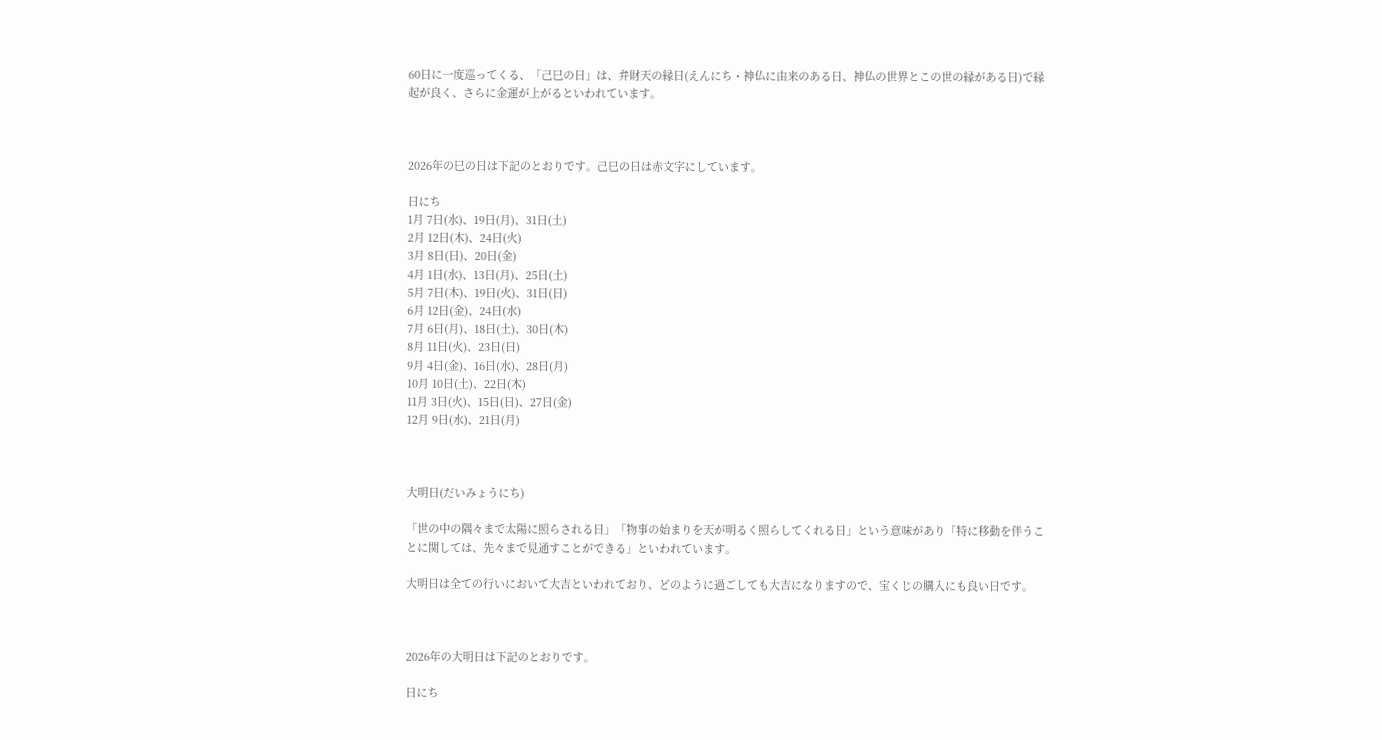60日に一度巡ってくる、「己巳の日」は、弁財天の縁日(えんにち・神仏に由来のある日、神仏の世界とこの世の縁がある日)で縁起が良く、さらに金運が上がるといわれています。



2026年の巳の日は下記のとおりです。己巳の日は赤文字にしています。

日にち
1月 7日(水)、19日(月)、31日(土)
2月 12日(木)、24日(火)
3月 8日(日)、20日(金)
4月 1日(水)、13日(月)、25日(土)
5月 7日(木)、19日(火)、31日(日)
6月 12日(金)、24日(水)
7月 6日(月)、18日(土)、30日(木)
8月 11日(火)、23日(日)
9月 4日(金)、16日(水)、28日(月)
10月 10日(土)、22日(木)
11月 3日(火)、15日(日)、27日(金)
12月 9日(水)、21日(月)



大明日(だいみょうにち)

「世の中の隅々まで太陽に照らされる日」「物事の始まりを天が明るく照らしてくれる日」という意味があり「特に移動を伴うことに関しては、先々まで見通すことができる」といわれています。

大明日は全ての行いにおいて大吉といわれており、どのように過ごしても大吉になりますので、宝くじの購入にも良い日です。



2026年の大明日は下記のとおりです。

日にち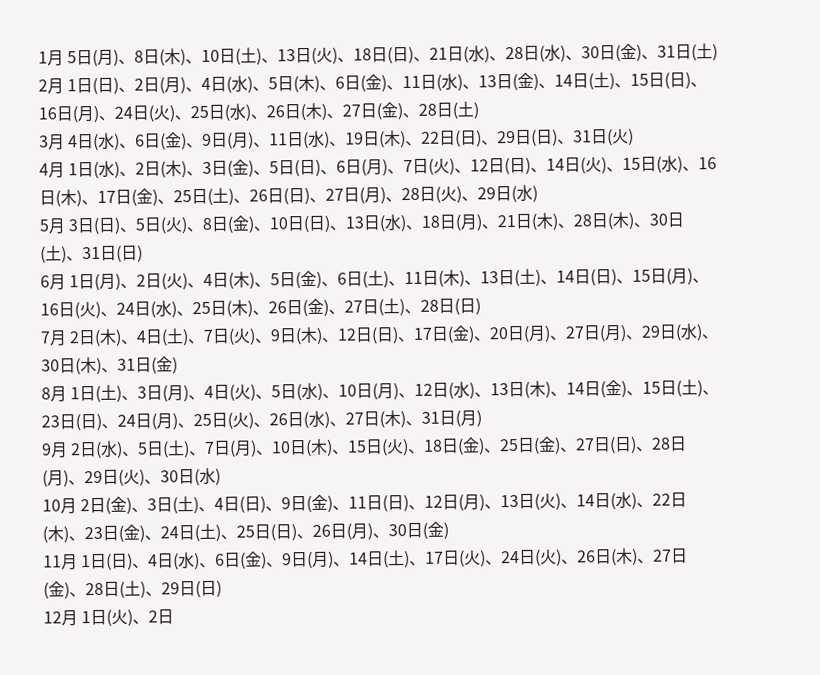1月 5日(月)、8日(木)、10日(土)、13日(火)、18日(日)、21日(水)、28日(水)、30日(金)、31日(土)
2月 1日(日)、2日(月)、4日(水)、5日(木)、6日(金)、11日(水)、13日(金)、14日(土)、15日(日)、16日(月)、24日(火)、25日(水)、26日(木)、27日(金)、28日(土)
3月 4日(水)、6日(金)、9日(月)、11日(水)、19日(木)、22日(日)、29日(日)、31日(火)
4月 1日(水)、2日(木)、3日(金)、5日(日)、6日(月)、7日(火)、12日(日)、14日(火)、15日(水)、16日(木)、17日(金)、25日(土)、26日(日)、27日(月)、28日(火)、29日(水)
5月 3日(日)、5日(火)、8日(金)、10日(日)、13日(水)、18日(月)、21日(木)、28日(木)、30日(土)、31日(日)
6月 1日(月)、2日(火)、4日(木)、5日(金)、6日(土)、11日(木)、13日(土)、14日(日)、15日(月)、16日(火)、24日(水)、25日(木)、26日(金)、27日(土)、28日(日)
7月 2日(木)、4日(土)、7日(火)、9日(木)、12日(日)、17日(金)、20日(月)、27日(月)、29日(水)、30日(木)、31日(金)
8月 1日(土)、3日(月)、4日(火)、5日(水)、10日(月)、12日(水)、13日(木)、14日(金)、15日(土)、23日(日)、24日(月)、25日(火)、26日(水)、27日(木)、31日(月)
9月 2日(水)、5日(土)、7日(月)、10日(木)、15日(火)、18日(金)、25日(金)、27日(日)、28日(月)、29日(火)、30日(水)
10月 2日(金)、3日(土)、4日(日)、9日(金)、11日(日)、12日(月)、13日(火)、14日(水)、22日(木)、23日(金)、24日(土)、25日(日)、26日(月)、30日(金)
11月 1日(日)、4日(水)、6日(金)、9日(月)、14日(土)、17日(火)、24日(火)、26日(木)、27日(金)、28日(土)、29日(日)
12月 1日(火)、2日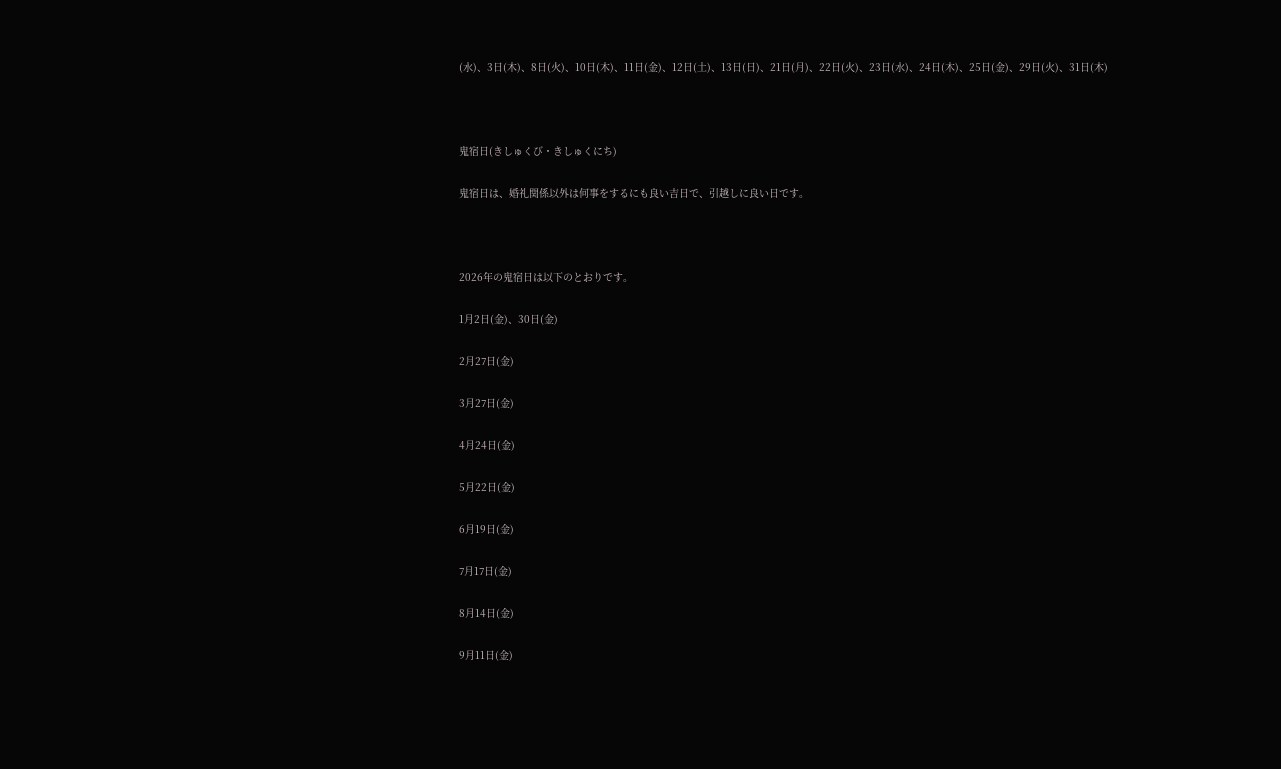(水)、3日(木)、8日(火)、10日(木)、11日(金)、12日(土)、13日(日)、21日(月)、22日(火)、23日(水)、24日(木)、25日(金)、29日(火)、31日(木)



鬼宿日(きしゅくび・きしゅくにち)

鬼宿日は、婚礼関係以外は何事をするにも良い吉日で、引越しに良い日です。



2026年の鬼宿日は以下のとおりです。

1月2日(金)、30日(金)

2月27日(金)

3月27日(金)

4月24日(金)

5月22日(金)

6月19日(金)

7月17日(金)

8月14日(金)

9月11日(金)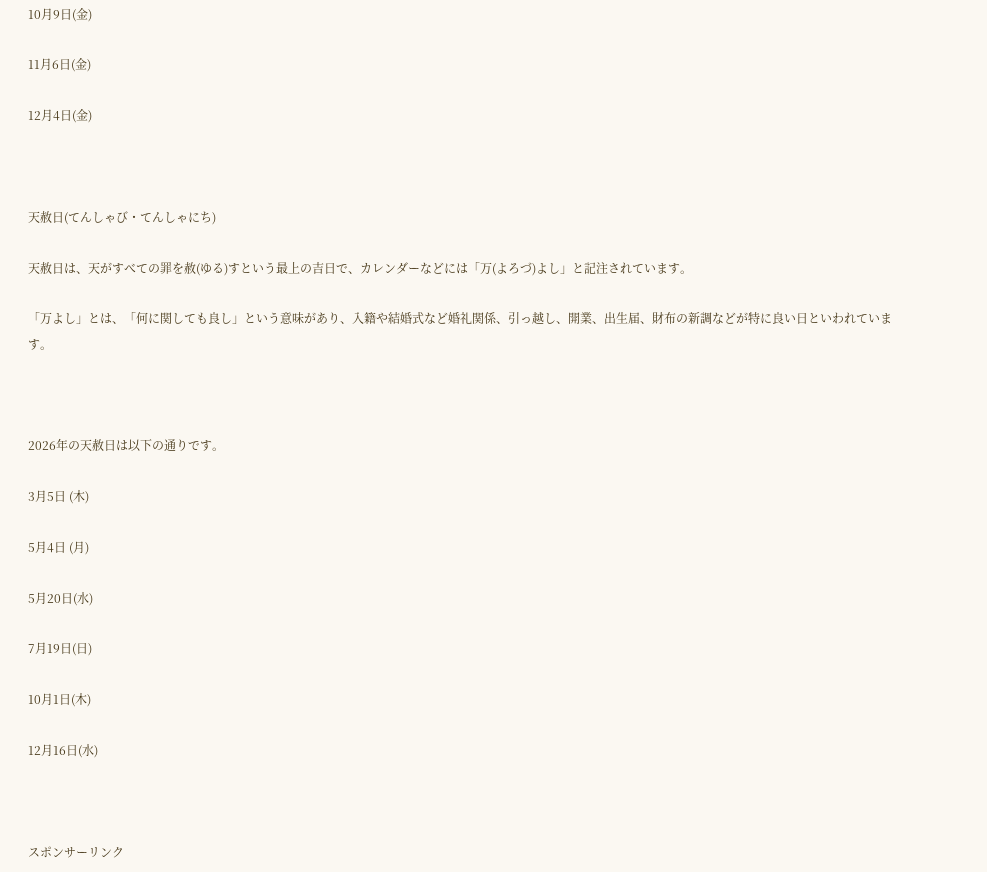10月9日(金)

11月6日(金)

12月4日(金)



天赦日(てんしゃび・てんしゃにち)

天赦日は、天がすべての罪を赦(ゆる)すという最上の吉日で、カレンダーなどには「万(よろづ)よし」と記注されています。

「万よし」とは、「何に関しても良し」という意味があり、入籍や結婚式など婚礼関係、引っ越し、開業、出生届、財布の新調などが特に良い日といわれています。



2026年の天赦日は以下の通りです。

3月5日 (木)

5月4日 (月)

5月20日(水)

7月19日(日)

10月1日(木)

12月16日(水)



スポンサーリンク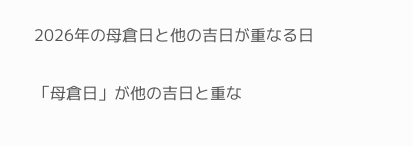2026年の母倉日と他の吉日が重なる日

「母倉日」が他の吉日と重な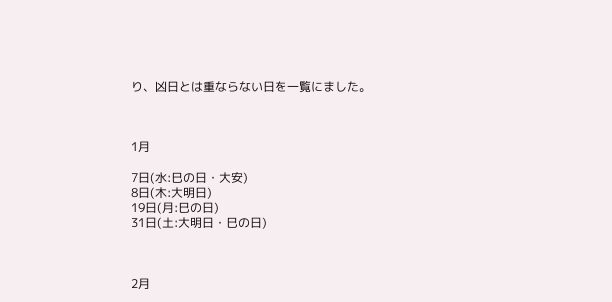り、凶日とは重ならない日を一覧にました。



1月

7日(水:巳の日・大安)
8日(木:大明日)
19日(月:巳の日)
31日(土:大明日・巳の日)



2月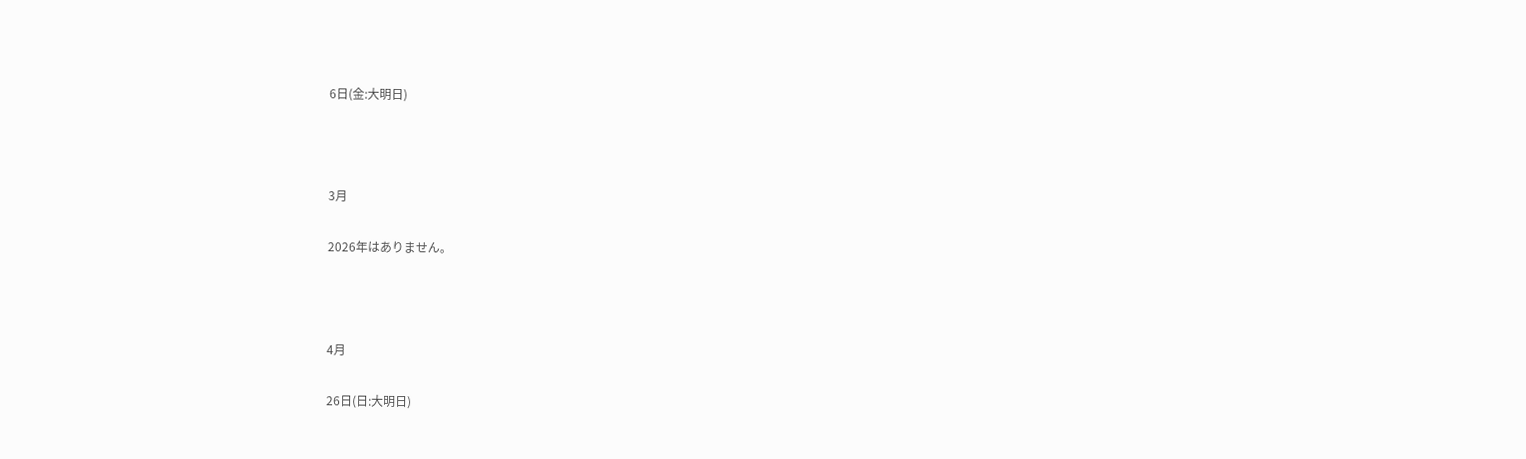6日(金:大明日)



3月

2026年はありません。



4月

26日(日:大明日)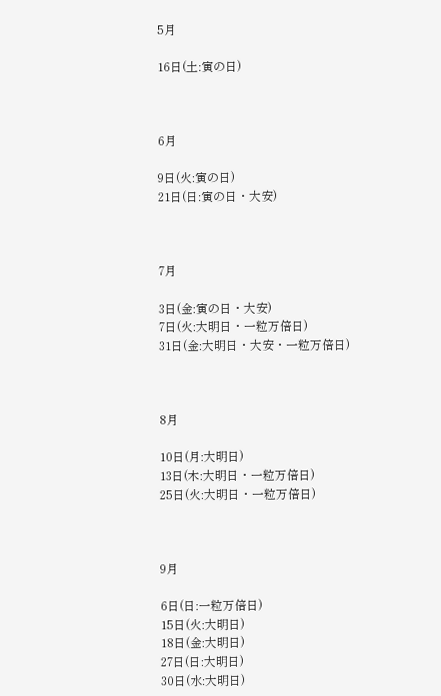5月

16日(土:寅の日)



6月

9日(火:寅の日)
21日(日:寅の日・大安)



7月

3日(金:寅の日・大安)
7日(火:大明日・一粒万倍日)
31日(金:大明日・大安・一粒万倍日)



8月

10日(月:大明日)
13日(木:大明日・一粒万倍日)
25日(火:大明日・一粒万倍日)



9月

6日(日:一粒万倍日)
15日(火:大明日)
18日(金:大明日)
27日(日:大明日)
30日(水:大明日)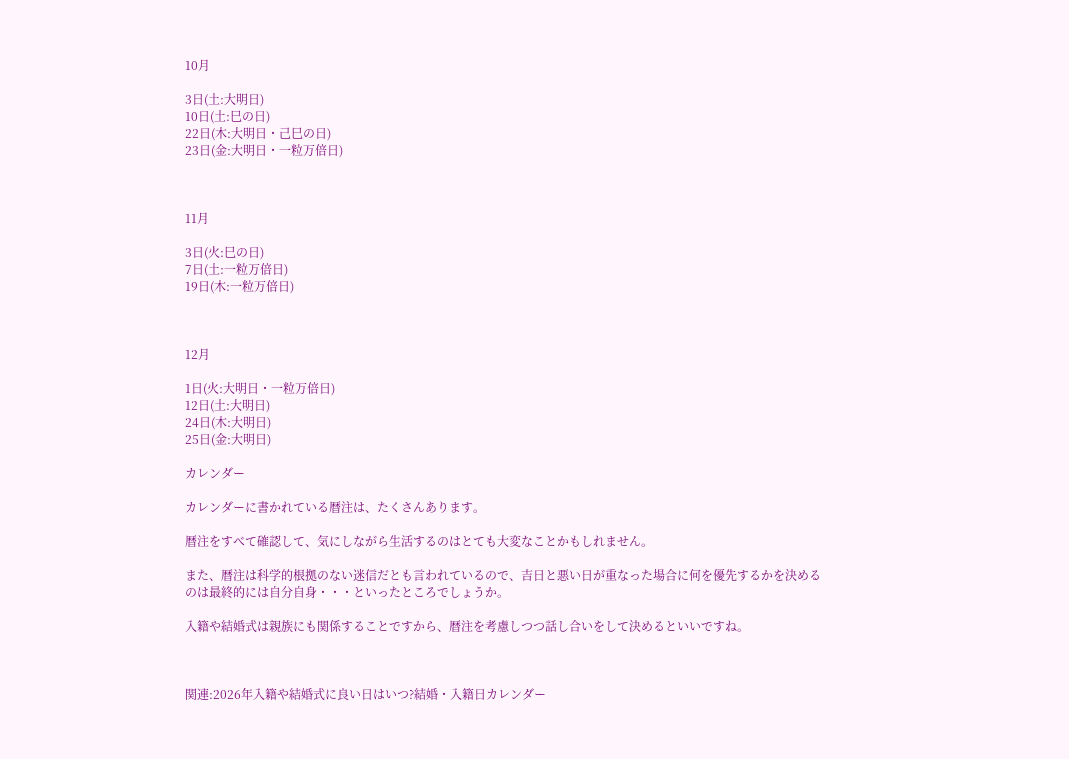10月

3日(土:大明日)
10日(土:巳の日)
22日(木:大明日・己巳の日)
23日(金:大明日・一粒万倍日)



11月

3日(火:巳の日)
7日(土:一粒万倍日)
19日(木:一粒万倍日)



12月

1日(火:大明日・一粒万倍日)
12日(土:大明日)
24日(木:大明日)
25日(金:大明日)

カレンダー

カレンダーに書かれている暦注は、たくさんあります。

暦注をすべて確認して、気にしながら生活するのはとても大変なことかもしれません。

また、暦注は科学的根拠のない迷信だとも言われているので、吉日と悪い日が重なった場合に何を優先するかを決めるのは最終的には自分自身・・・といったところでしょうか。

入籍や結婚式は親族にも関係することですから、暦注を考慮しつつ話し合いをして決めるといいですね。



関連:2026年入籍や結婚式に良い日はいつ?結婚・入籍日カレンダー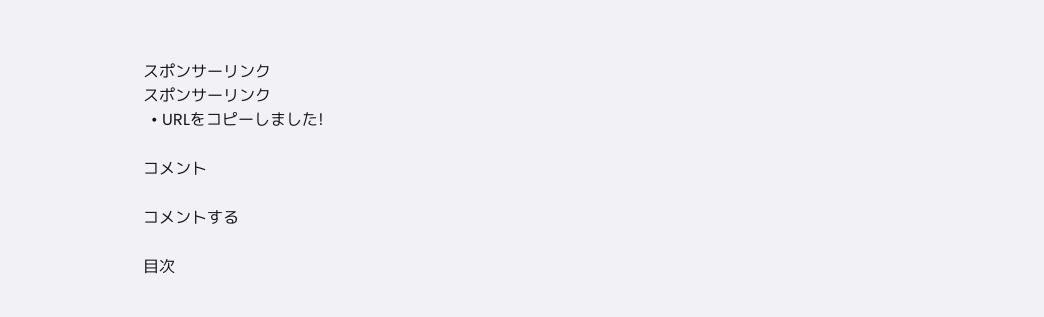スポンサーリンク
スポンサーリンク
  • URLをコピーしました!

コメント

コメントする

目次